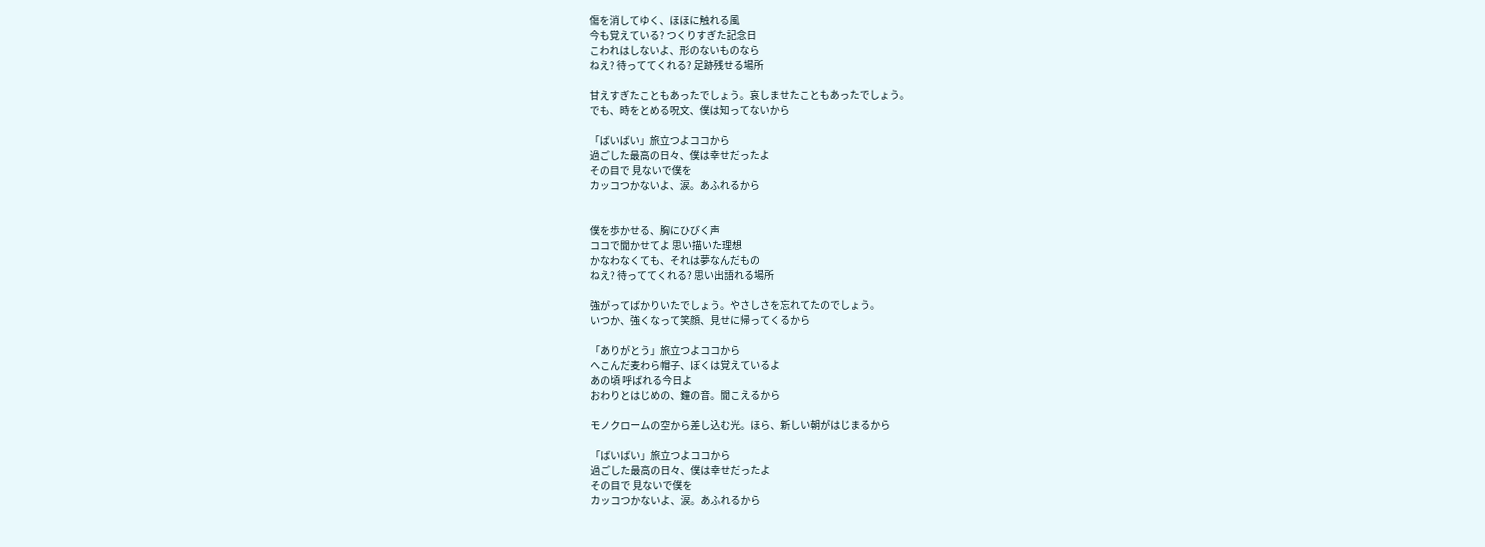傷を消してゆく、ほほに触れる風
今も覚えている? つくりすぎた記念日
こわれはしないよ、形のないものなら
ねえ? 待っててくれる? 足跡残せる場所

甘えすぎたこともあったでしょう。哀しませたこともあったでしょう。
でも、時をとめる呪文、僕は知ってないから

「ばいばい」旅立つよココから
過ごした最高の日々、僕は幸せだったよ
その目で 見ないで僕を
カッコつかないよ、涙。あふれるから


僕を歩かせる、胸にひびく声
ココで聞かせてよ 思い描いた理想
かなわなくても、それは夢なんだもの
ねえ? 待っててくれる? 思い出語れる場所

強がってばかりいたでしょう。やさしさを忘れてたのでしょう。
いつか、強くなって笑顔、見せに帰ってくるから

「ありがとう」旅立つよココから
へこんだ麦わら帽子、ぼくは覚えているよ
あの頃 呼ばれる今日よ
おわりとはじめの、鐘の音。聞こえるから

モノクロームの空から差し込む光。ほら、新しい朝がはじまるから

「ばいばい」旅立つよココから
過ごした最高の日々、僕は幸せだったよ
その目で 見ないで僕を
カッコつかないよ、涙。あふれるから